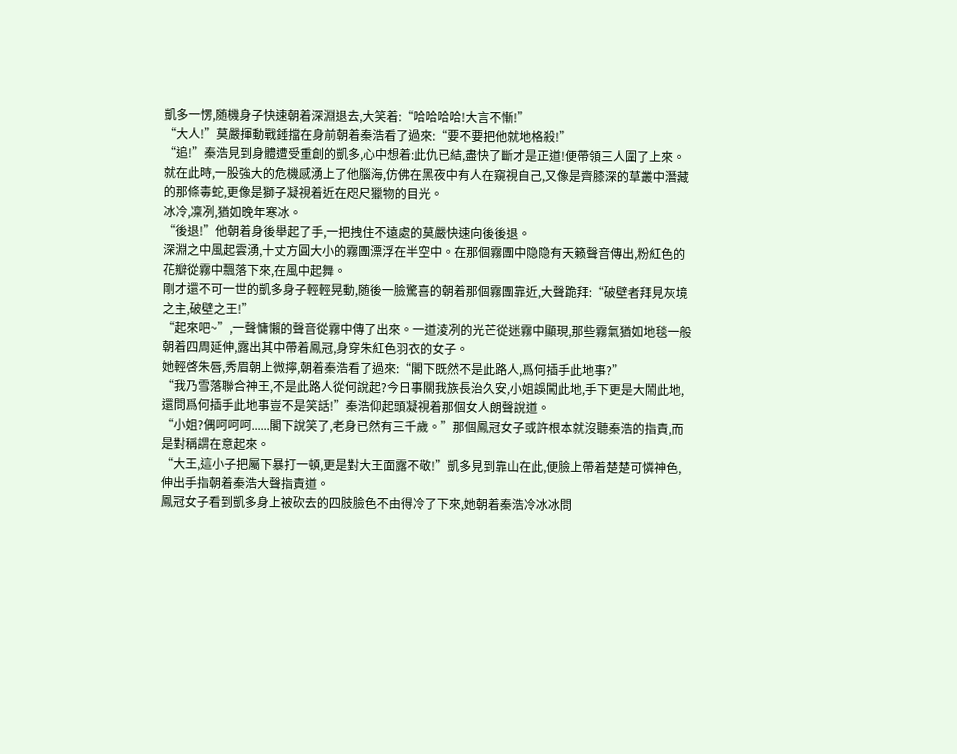凱多一愣,随機身子快速朝着深淵退去,大笑着:“哈哈哈哈!大言不慚!”
“大人!”莫嚴揮動戰錘擋在身前朝着秦浩看了過來:“要不要把他就地格殺!”
“追!”秦浩見到身體遭受重創的凱多,心中想着:此仇已結,盡快了斷才是正道!便帶領三人圍了上來。
就在此時,一股強大的危機感湧上了他腦海,仿佛在黑夜中有人在窺視自己,又像是齊膝深的草叢中潛藏的那條毒蛇,更像是獅子凝視着近在咫尺獵物的目光。
冰冷,凜冽,猶如晚年寒冰。
“後退!”他朝着身後舉起了手,一把拽住不遠處的莫嚴快速向後後退。
深淵之中風起雲湧,十丈方圓大小的霧團漂浮在半空中。在那個霧團中隐隐有天籁聲音傳出,粉紅色的花瓣從霧中飄落下來,在風中起舞。
剛才還不可一世的凱多身子輕輕晃動,随後一臉驚喜的朝着那個霧團靠近,大聲跪拜:“破壁者拜見灰境之主,破壁之王!”
“起來吧~”,一聲慵懶的聲音從霧中傳了出來。一道淩冽的光芒從迷霧中顯現,那些霧氣猶如地毯一般朝着四周延伸,露出其中帶着鳳冠,身穿朱紅色羽衣的女子。
她輕啓朱唇,秀眉朝上微擰,朝着秦浩看了過來:“閣下既然不是此路人,爲何插手此地事?”
“我乃雪落聯合神王,不是此路人從何說起?今日事關我族長治久安,小姐誤闖此地,手下更是大鬧此地,還問爲何插手此地事豈不是笑話!”秦浩仰起頭凝視着那個女人朗聲說道。
“小姐?偶呵呵呵......閣下說笑了,老身已然有三千歲。”那個鳳冠女子或許根本就沒聽秦浩的指責,而是對稱謂在意起來。
“大王,這小子把屬下暴打一頓,更是對大王面露不敬!”凱多見到靠山在此,便臉上帶着楚楚可憐神色,伸出手指朝着秦浩大聲指責道。
鳳冠女子看到凱多身上被砍去的四肢臉色不由得冷了下來,她朝着秦浩冷冰冰問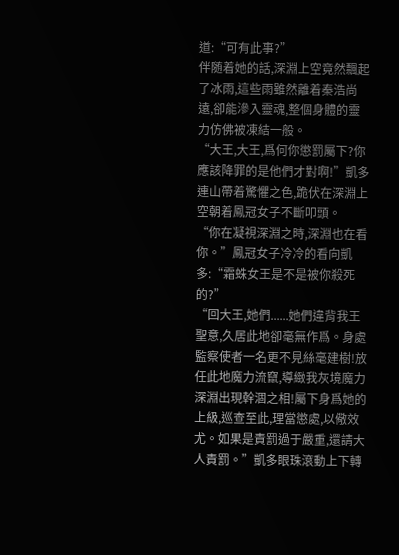道:“可有此事?”
伴随着她的話,深淵上空竟然飄起了冰雨,這些雨雖然離着秦浩尚遠,卻能滲入靈魂,整個身體的靈力仿佛被凍結一般。
“大王,大王,爲何你懲罰屬下?你應該降罪的是他們才對啊!”凱多連山帶着驚懼之色,跪伏在深淵上空朝着鳳冠女子不斷叩頭。
“你在凝視深淵之時,深淵也在看你。”鳳冠女子冷冷的看向凱多:“霜蛛女王是不是被你殺死的?”
“回大王,她們......她們違背我王聖意,久居此地卻毫無作爲。身處監察使者一名更不見絲毫建樹!放任此地魔力流竄,導緻我灰境魔力深淵出現幹涸之相!屬下身爲她的上級,巡查至此,理當懲處,以儆效尤。如果是責罰過于嚴重,還請大人責罰。”凱多眼珠滾動上下轉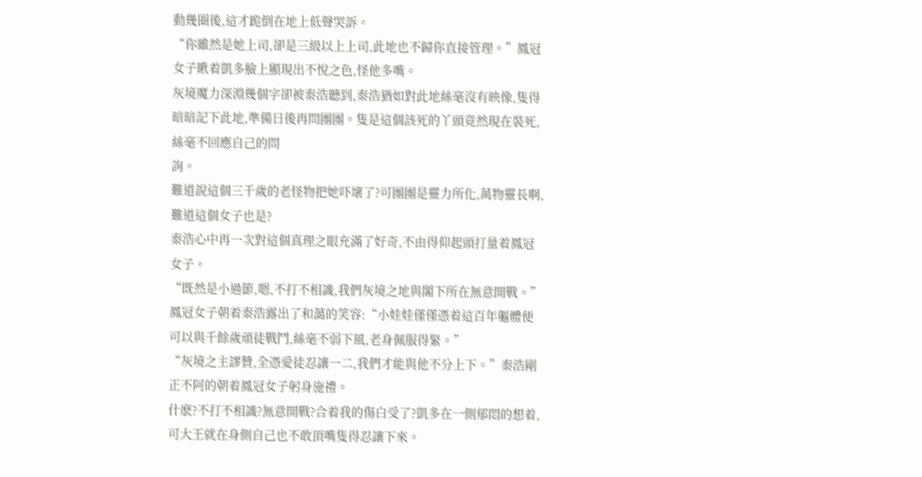動幾圈後,這才跪倒在地上低聲哭訴。
“你雖然是她上司,卻是三級以上上司,此地也不歸你直接管理。”鳳冠女子瞅着凱多臉上顯現出不悅之色,怪他多嘴。
灰境魔力深淵幾個字卻被秦浩聽到,秦浩猶如對此地絲毫沒有映像,隻得暗暗記下此地,準備日後再問團團。隻是這個該死的丫頭竟然現在裝死,絲毫不回應自己的問
詢。
難道說這個三千歲的老怪物把她吓壞了?可團團是靈力所化,萬物靈長啊,難道這個女子也是?
秦浩心中再一次對這個真理之眼充滿了好奇,不由得仰起頭打量着鳳冠女子。
“既然是小過節,嗯,不打不相識,我們灰境之地與閣下所在無意開戰。”鳳冠女子朝着秦浩露出了和藹的笑容:“小娃娃僅僅憑着這百年軀體便可以與千餘歲頑徒戰鬥,絲毫不弱下風,老身佩服得緊。”
“灰境之主謬贊,全憑愛徒忍讓一二,我們才能與他不分上下。”秦浩剛正不阿的朝着鳳冠女子躬身施禮。
什麽?不打不相識?無意開戰?合着我的傷白受了?凱多在一側郁悶的想着,可大王就在身側自己也不敢頂嘴隻得忍讓下來。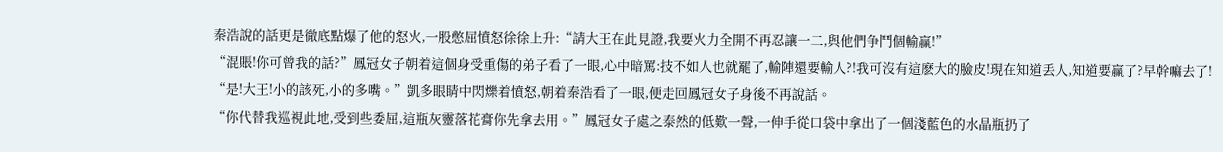秦浩說的話更是徹底點爆了他的怒火,一股憋屈憤怒徐徐上升:“請大王在此見證,我要火力全開不再忍讓一二,與他們争鬥個輸赢!”
“混賬!你可曾我的話?”鳳冠女子朝着這個身受重傷的弟子看了一眼,心中暗罵:技不如人也就罷了,輸陣還要輸人?!我可沒有這麽大的臉皮!現在知道丢人,知道要赢了?早幹嘛去了!
“是!大王!小的該死,小的多嘴。”凱多眼睛中閃爍着憤怒,朝着秦浩看了一眼,便走回鳳冠女子身後不再說話。
“你代替我巡視此地,受到些委屈,這瓶灰靈落花膏你先拿去用。”鳳冠女子處之泰然的低歎一聲,一伸手從口袋中拿出了一個淺藍色的水晶瓶扔了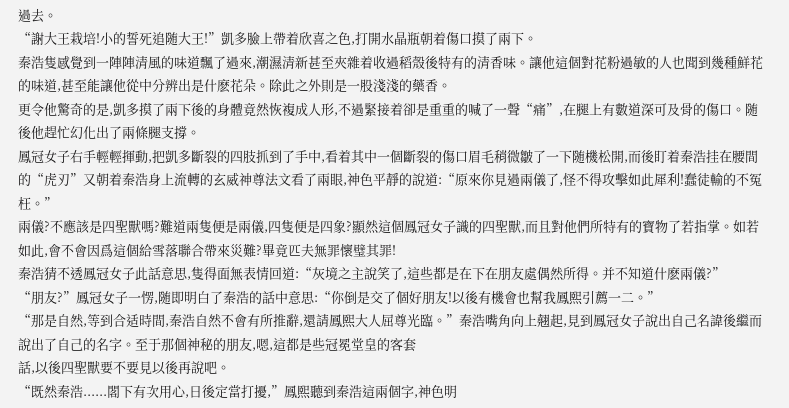過去。
“謝大王栽培!小的誓死追随大王!”凱多臉上帶着欣喜之色,打開水晶瓶朝着傷口摸了兩下。
秦浩隻感覺到一陣陣清風的味道飄了過來,潮濕清新甚至夾雜着收過稻殼後特有的清香味。讓他這個對花粉過敏的人也聞到幾種鮮花的味道,甚至能讓他從中分辨出是什麽花朵。除此之外則是一股淺淺的藥香。
更令他驚奇的是,凱多摸了兩下後的身體竟然恢複成人形,不過緊接着卻是重重的喊了一聲“痛”,在腿上有數道深可及骨的傷口。随後他趕忙幻化出了兩條腿支撐。
鳳冠女子右手輕輕揮動,把凱多斷裂的四肢抓到了手中,看着其中一個斷裂的傷口眉毛稍微皺了一下随機松開,而後盯着秦浩挂在腰間的“虎刃”又朝着秦浩身上流轉的玄威神尊法文看了兩眼,神色平靜的說道:“原來你見過兩儀了,怪不得攻擊如此犀利!蠢徒輸的不冤枉。”
兩儀?不應該是四聖獸嗎?難道兩隻便是兩儀,四隻便是四象?顯然這個鳳冠女子識的四聖獸,而且對他們所特有的寶物了若指掌。如若如此,會不會因爲這個給雪落聯合帶來災難?畢竟匹夫無罪懷璧其罪!
秦浩猜不透鳳冠女子此話意思,隻得面無表情回道:“灰境之主說笑了,這些都是在下在朋友處偶然所得。并不知道什麽兩儀?”
“朋友?”鳳冠女子一愣,随即明白了秦浩的話中意思:“你倒是交了個好朋友!以後有機會也幫我鳳熙引薦一二。”
“那是自然,等到合适時間,秦浩自然不會有所推辭,還請鳳熙大人屈尊光臨。”秦浩嘴角向上翹起,見到鳳冠女子說出自己名諱後繼而說出了自己的名字。至于那個神秘的朋友,嗯,這都是些冠冕堂皇的客套
話,以後四聖獸要不要見以後再說吧。
“既然秦浩......閣下有次用心,日後定當打擾,”鳳熙聽到秦浩這兩個字,神色明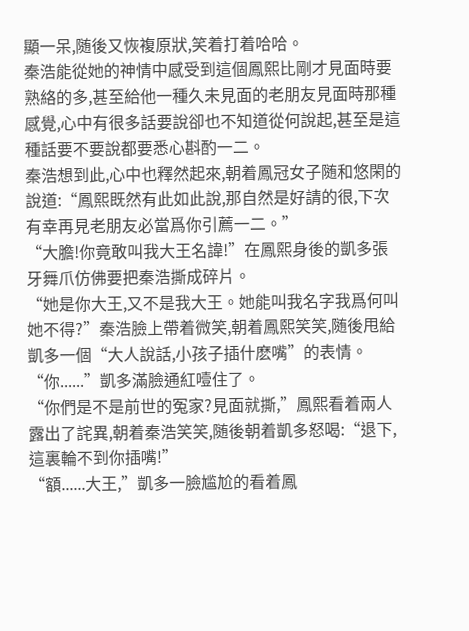顯一呆,随後又恢複原狀,笑着打着哈哈。
秦浩能從她的神情中感受到這個鳳熙比剛才見面時要熟絡的多,甚至給他一種久未見面的老朋友見面時那種感覺,心中有很多話要說卻也不知道從何說起,甚至是這種話要不要說都要悉心斟酌一二。
秦浩想到此,心中也釋然起來,朝着鳳冠女子随和悠閑的說道:“鳳熙既然有此如此說,那自然是好請的很,下次有幸再見老朋友必當爲你引薦一二。”
“大膽!你竟敢叫我大王名諱!”在鳳熙身後的凱多張牙舞爪仿佛要把秦浩撕成碎片。
“她是你大王,又不是我大王。她能叫我名字我爲何叫她不得?”秦浩臉上帶着微笑,朝着鳳熙笑笑,随後甩給凱多一個“大人說話,小孩子插什麽嘴”的表情。
“你......”凱多滿臉通紅噎住了。
“你們是不是前世的冤家?見面就撕,”鳳熙看着兩人露出了詫異,朝着秦浩笑笑,随後朝着凱多怒喝:“退下,這裏輪不到你插嘴!”
“額......大王,”凱多一臉尴尬的看着鳳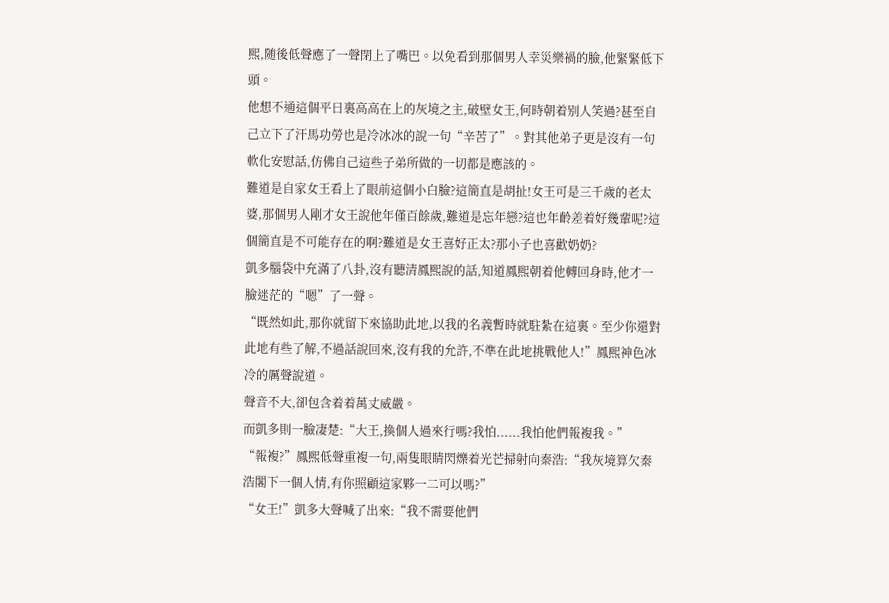熙,随後低聲應了一聲閉上了嘴巴。以免看到那個男人幸災樂禍的臉,他緊緊低下頭。
他想不通這個平日裏高高在上的灰境之主,破壁女王,何時朝着别人笑過?甚至自己立下了汗馬功勞也是冷冰冰的說一句“辛苦了”。對其他弟子更是沒有一句軟化安慰話,仿佛自己這些子弟所做的一切都是應該的。
難道是自家女王看上了眼前這個小白臉?這簡直是胡扯!女王可是三千歲的老太婆,那個男人剛才女王說他年僅百餘歲,難道是忘年戀?這也年齡差着好幾輩呢?這個簡直是不可能存在的啊?難道是女王喜好正太?那小子也喜歡奶奶?
凱多腦袋中充滿了八卦,沒有聽清鳳熙說的話,知道鳳熙朝着他轉回身時,他才一臉迷茫的“嗯”了一聲。
“既然如此,那你就留下來協助此地,以我的名義暫時就駐紮在這裏。至少你還對此地有些了解,不過話說回來,沒有我的允許,不準在此地挑戰他人!”鳳熙神色冰冷的厲聲說道。
聲音不大,卻包含着着萬丈威嚴。
而凱多則一臉凄楚:“大王,換個人過來行嗎?我怕......我怕他們報複我。”
“報複?”鳳熙低聲重複一句,兩隻眼睛閃爍着光芒掃射向秦浩:“我灰境算欠秦浩閣下一個人情,有你照顧這家夥一二可以嗎?”
“女王!”凱多大聲喊了出來:“我不需要他們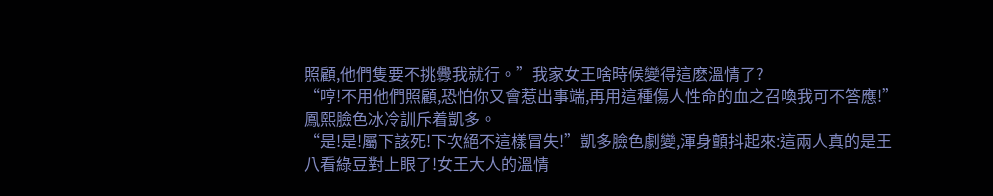照顧,他們隻要不挑釁我就行。”我家女王啥時候變得這麽溫情了?
“哼!不用他們照顧,恐怕你又會惹出事端,再用這種傷人性命的血之召喚我可不答應!”鳳熙臉色冰冷訓斥着凱多。
“是!是!屬下該死!下次絕不這樣冒失!”凱多臉色劇變,渾身顫抖起來:這兩人真的是王八看綠豆對上眼了!女王大人的溫情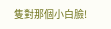隻對那個小白臉!